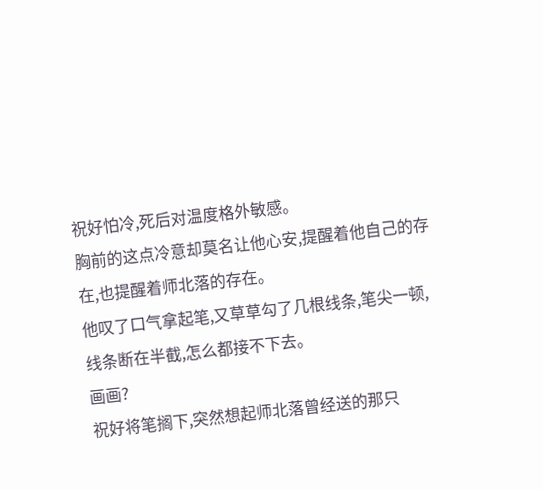祝好怕冷,死后对温度格外敏感。
胸前的这点冷意却莫名让他心安,提醒着他自己的存在,也提醒着师北落的存在。
他叹了口气拿起笔,又草草勾了几根线条,笔尖一顿,线条断在半截,怎么都接不下去。
画画?
祝好将笔搁下,突然想起师北落曾经送的那只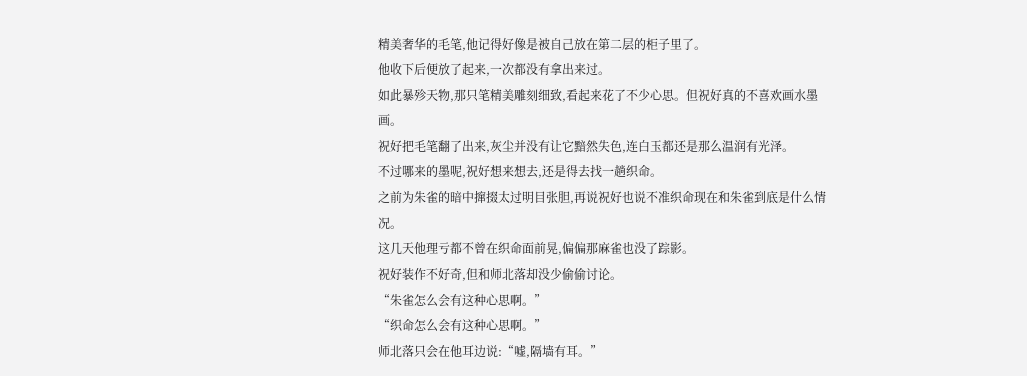精美奢华的毛笔,他记得好像是被自己放在第二层的柜子里了。
他收下后便放了起来,一次都没有拿出来过。
如此暴殄天物,那只笔精美雕刻细致,看起来花了不少心思。但祝好真的不喜欢画水墨画。
祝好把毛笔翻了出来,灰尘并没有让它黯然失色,连白玉都还是那么温润有光泽。
不过哪来的墨呢,祝好想来想去,还是得去找一趟织命。
之前为朱雀的暗中撺掇太过明目张胆,再说祝好也说不准织命现在和朱雀到底是什么情况。
这几天他理亏都不曾在织命面前晃,偏偏那麻雀也没了踪影。
祝好装作不好奇,但和师北落却没少偷偷讨论。
“朱雀怎么会有这种心思啊。”
“织命怎么会有这种心思啊。”
师北落只会在他耳边说:“嘘,隔墙有耳。”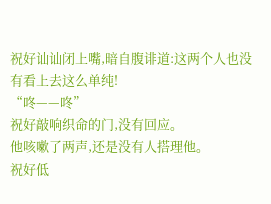祝好讪讪闭上嘴,暗自腹诽道:这两个人也没有看上去这么单纯!
“咚——咚”
祝好敲响织命的门,没有回应。
他咳嗽了两声,还是没有人搭理他。
祝好低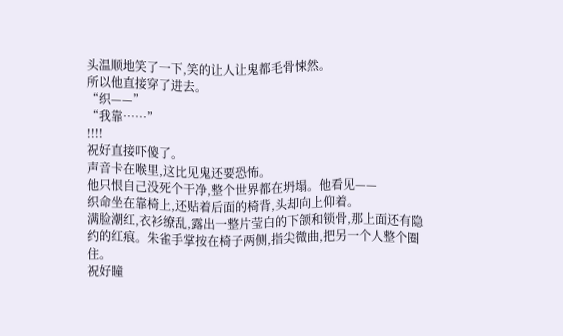头温顺地笑了一下,笑的让人让鬼都毛骨悚然。
所以他直接穿了进去。
“织——”
“我靠……”
!!!!
祝好直接吓傻了。
声音卡在喉里,这比见鬼还要恐怖。
他只恨自己没死个干净,整个世界都在坍塌。他看见——
织命坐在靠椅上,还贴着后面的椅背,头却向上仰着。
满脸潮红,衣衫缭乱,露出一整片莹白的下颌和锁骨,那上面还有隐约的红痕。朱雀手掌按在椅子两侧,指尖微曲,把另一个人整个圈住。
祝好瞳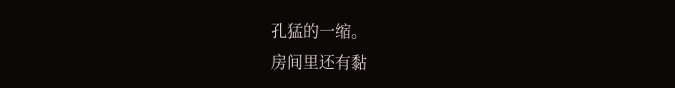孔猛的一缩。
房间里还有黏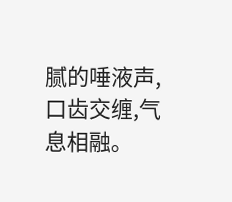腻的唾液声,口齿交缠,气息相融。